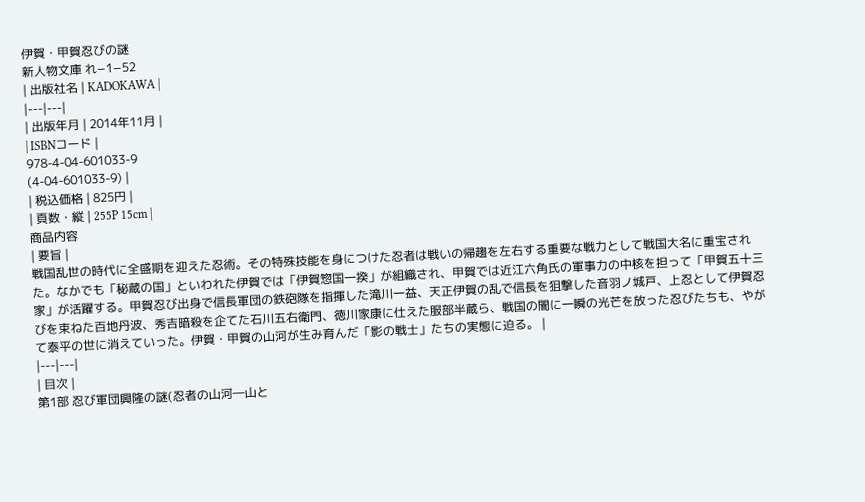伊賀・甲賀忍びの謎
新人物文庫 れ−1−52
| 出版社名 | KADOKAWA |
|---|---|
| 出版年月 | 2014年11月 |
| ISBNコード |
978-4-04-601033-9
(4-04-601033-9) |
| 税込価格 | 825円 |
| 頁数・縦 | 255P 15cm |
商品内容
| 要旨 |
戦国乱世の時代に全盛期を迎えた忍術。その特殊技能を身につけた忍者は戦いの帰趨を左右する重要な戦力として戦国大名に重宝された。なかでも「秘蔵の国」といわれた伊賀では「伊賀惣国一揆」が組織され、甲賀では近江六角氏の軍事力の中核を担って「甲賀五十三家」が活躍する。甲賀忍び出身で信長軍団の鉄砲隊を指揮した滝川一益、天正伊賀の乱で信長を狙撃した音羽ノ城戸、上忍として伊賀忍びを束ねた百地丹波、秀吉暗殺を企てた石川五右衛門、徳川家康に仕えた服部半蔵ら、戦国の闇に一瞬の光芒を放った忍びたちも、やがて泰平の世に消えていった。伊賀・甲賀の山河が生み育んだ「影の戦士」たちの実態に迫る。 |
|---|---|
| 目次 |
第1部 忍び軍団興隆の謎(忍者の山河―山と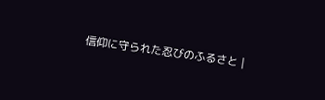信仰に守られた忍びのふるさと |